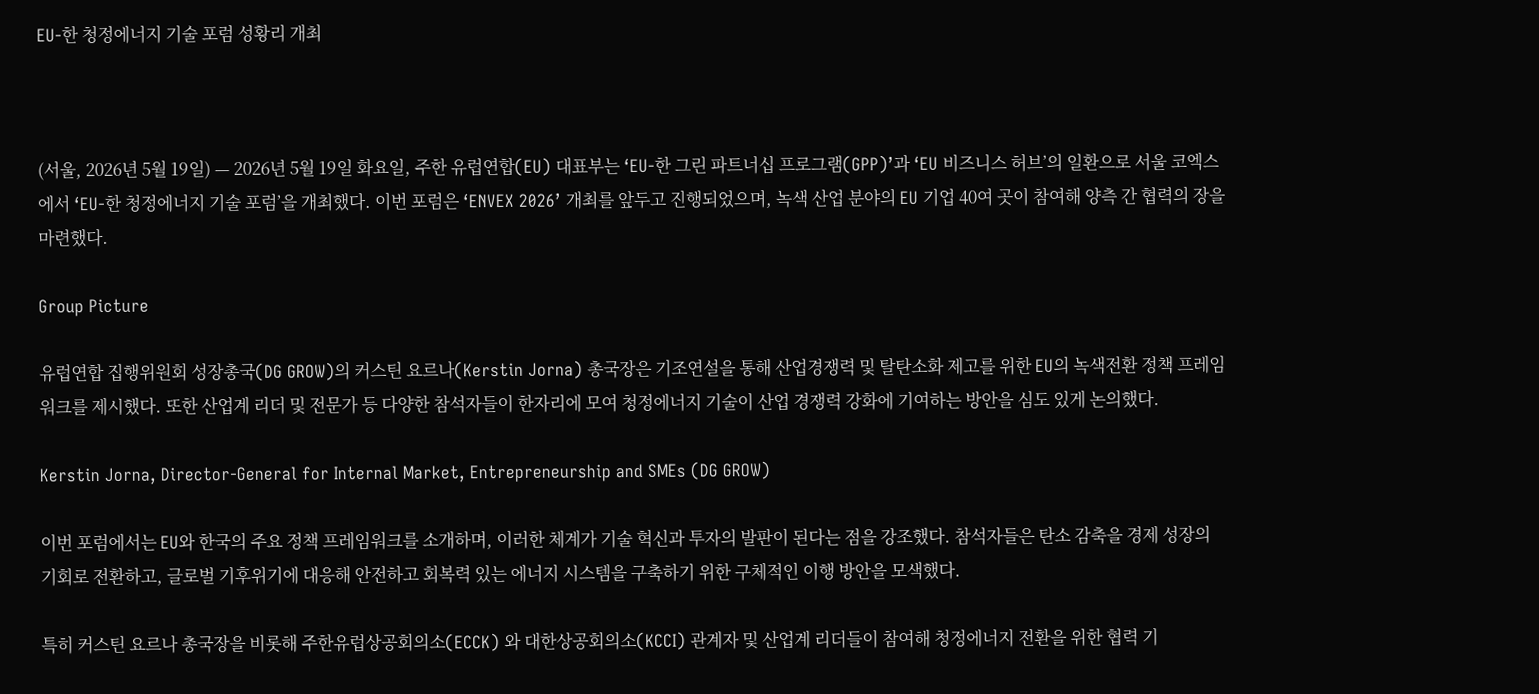EU-한 청정에너지 기술 포럼 성황리 개최



(서울, 2026년 5월 19일) — 2026년 5월 19일 화요일, 주한 유럽연합(EU) 대표부는 ‘EU-한 그린 파트너십 프로그램(GPP)’과 ‘EU 비즈니스 허브’의 일환으로 서울 코엑스에서 ‘EU-한 청정에너지 기술 포럼’을 개최했다. 이번 포럼은 ‘ENVEX 2026’ 개최를 앞두고 진행되었으며, 녹색 산업 분야의 EU 기업 40여 곳이 참여해 양측 간 협력의 장을 마련했다.

Group Picture

유럽연합 집행위원회 성장총국(DG GROW)의 커스틴 요르나(Kerstin Jorna) 총국장은 기조연설을 통해 산업경쟁력 및 탈탄소화 제고를 위한 EU의 녹색전환 정책 프레임워크를 제시했다. 또한 산업계 리더 및 전문가 등 다양한 참석자들이 한자리에 모여 청정에너지 기술이 산업 경쟁력 강화에 기여하는 방안을 심도 있게 논의했다.

Kerstin Jorna, Director-General for Internal Market, Entrepreneurship and SMEs (DG GROW)

이번 포럼에서는 EU와 한국의 주요 정책 프레임워크를 소개하며, 이러한 체계가 기술 혁신과 투자의 발판이 된다는 점을 강조했다. 참석자들은 탄소 감축을 경제 성장의 기회로 전환하고, 글로벌 기후위기에 대응해 안전하고 회복력 있는 에너지 시스템을 구축하기 위한 구체적인 이행 방안을 모색했다.

특히 커스틴 요르나 총국장을 비롯해 주한유럽상공회의소(ECCK) 와 대한상공회의소(KCCI) 관계자 및 산업계 리더들이 참여해 청정에너지 전환을 위한 협력 기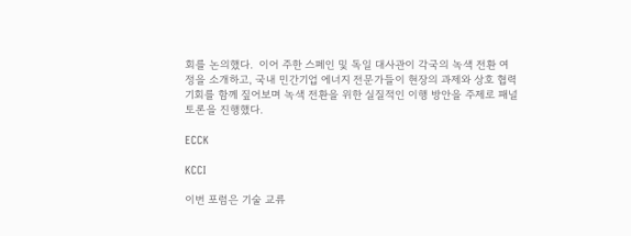회를 논의했다.  이어 주한 스페인 및 독일 대사관이 각국의 녹색 전환 여정을 소개하고, 국내 민간기업 에너지 전문가들이 현장의 과제와 상호 협력 기회를 함께 짚어보며 녹색 전환을 위한 실질적인 이행 방안을 주제로 패널 토론을 진행했다.

ECCK

KCCI

이번 포럼은 기술 교류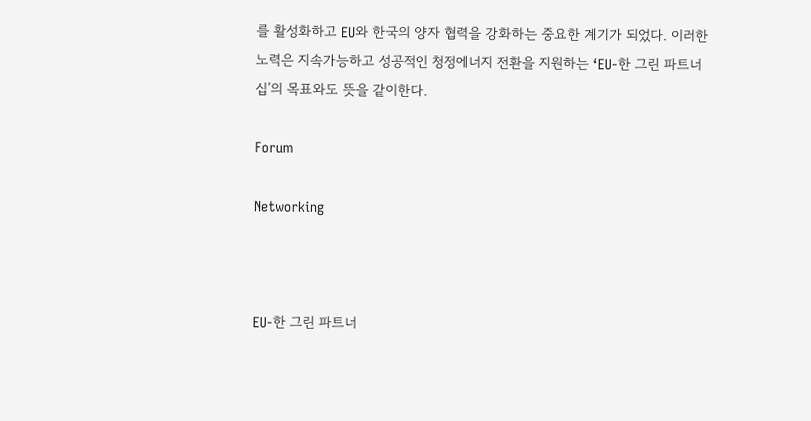를 활성화하고 EU와 한국의 양자 협력을 강화하는 중요한 계기가 되었다. 이러한 노력은 지속가능하고 성공적인 청정에너지 전환을 지원하는 ‘EU-한 그린 파트너십’의 목표와도 뜻을 같이한다.

Forum

Networking



EU-한 그린 파트너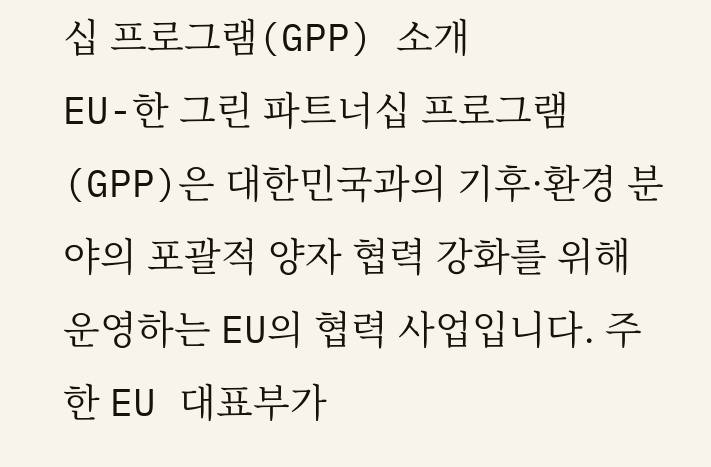십 프로그램(GPP) 소개
EU-한 그린 파트너십 프로그램(GPP)은 대한민국과의 기후·환경 분야의 포괄적 양자 협력 강화를 위해 운영하는 EU의 협력 사업입니다. 주한 EU 대표부가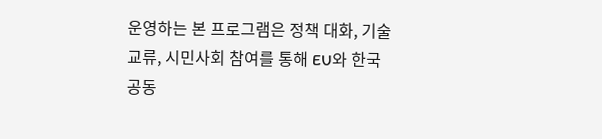운영하는 본 프로그램은 정책 대화, 기술 교류, 시민사회 참여를 통해 EU와 한국 공동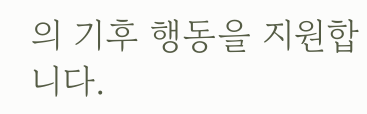의 기후 행동을 지원합니다.